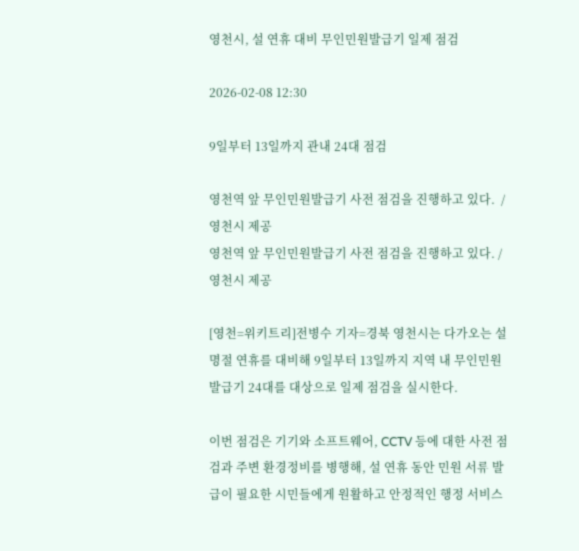영천시, 설 연휴 대비 무인민원발급기 일제 점검

2026-02-08 12:30

9일부터 13일까지 관내 24대 점검

영천역 앞 무인민원발급기 사전 점검을 진행하고 있다.  / 영천시 제공
영천역 앞 무인민원발급기 사전 점검을 진행하고 있다. / 영천시 제공

[영천=위키트리]전병수 기자=경북 영천시는 다가오는 설 명절 연휴를 대비해 9일부터 13일까지 지역 내 무인민원발급기 24대를 대상으로 일제 점검을 실시한다.

이번 점검은 기기와 소프트웨어, CCTV 등에 대한 사전 점검과 주변 환경정비를 병행해, 설 연휴 동안 민원 서류 발급이 필요한 시민들에게 원활하고 안정적인 행정 서비스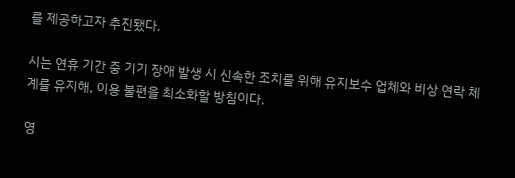를 제공하고자 추진됐다.

시는 연휴 기간 중 기기 장애 발생 시 신속한 조치를 위해 유지보수 업체와 비상 연락 체계를 유지해, 이용 불편을 최소화할 방침이다.

영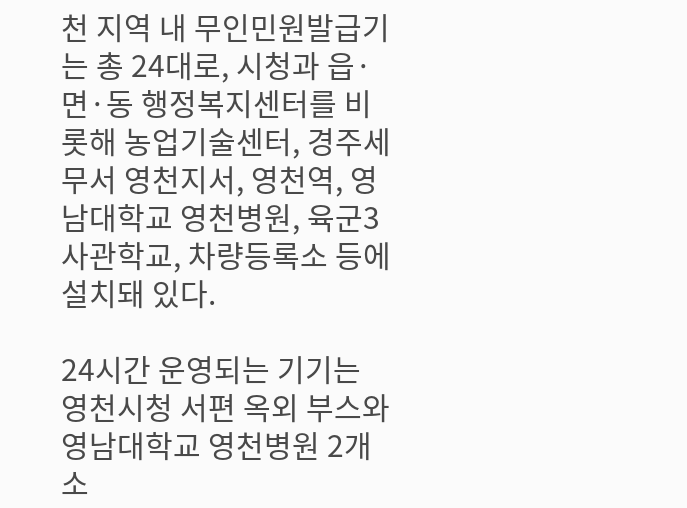천 지역 내 무인민원발급기는 총 24대로, 시청과 읍·면·동 행정복지센터를 비롯해 농업기술센터, 경주세무서 영천지서, 영천역, 영남대학교 영천병원, 육군3사관학교, 차량등록소 등에 설치돼 있다.

24시간 운영되는 기기는 영천시청 서편 옥외 부스와 영남대학교 영천병원 2개소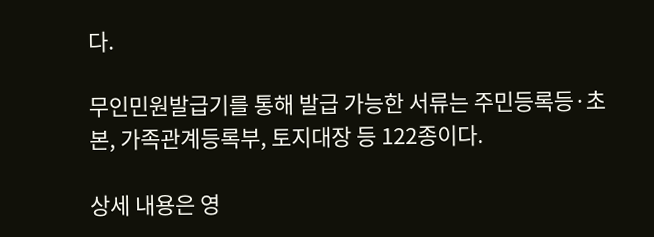다.

무인민원발급기를 통해 발급 가능한 서류는 주민등록등·초본, 가족관계등록부, 토지대장 등 122종이다.

상세 내용은 영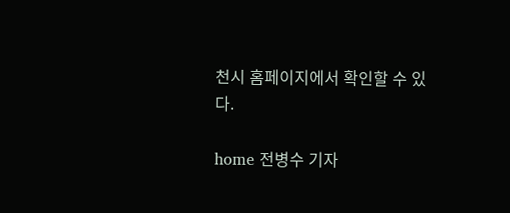천시 홈페이지에서 확인할 수 있다.

home 전병수 기자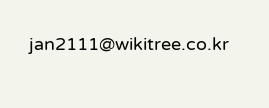jan2111@wikitree.co.kr